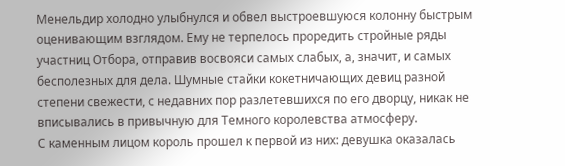Менельдир холодно улыбнулся и обвел выстроевшуюся колонну быстрым оценивающим взглядом. Ему не терпелось проредить стройные ряды участниц Отбора, отправив восвояси самых слабых, а, значит, и самых бесполезных для дела. Шумные стайки кокетничающих девиц разной степени свежести, с недавних пор разлетевшихся по его дворцу, никак не вписывались в привычную для Темного королевства атмосферу.
С каменным лицом король прошел к первой из них: девушка оказалась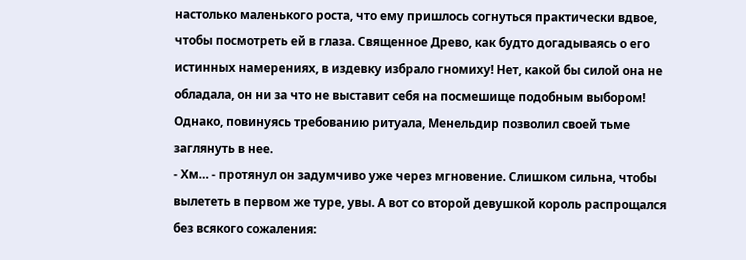настолько маленького роста, что ему пришлось согнуться практически вдвое, чтобы посмотреть ей в глаза. Священное Древо, как будто догадываясь о его истинных намерениях, в издевку избрало гномиху! Нет, какой бы силой она не обладала, он ни за что не выставит себя на посмешище подобным выбором! Однако, повинуясь требованию ритуала, Менельдир позволил своей тьме заглянуть в нее.
- Хм… - протянул он задумчиво уже через мгновение. Слишком сильна, чтобы вылететь в первом же туре, увы. А вот со второй девушкой король распрощался без всякого сожаления: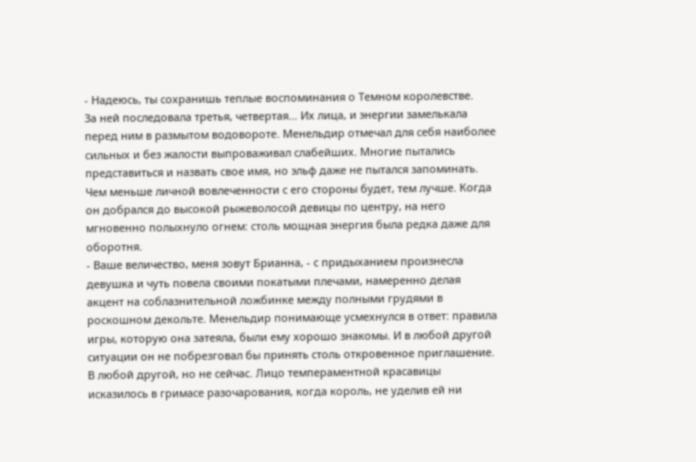- Надеюсь, ты сохранишь теплые воспоминания о Темном королевстве.
За ней последовала третья, четвертая… Их лица, и энергии замелькала перед ним в размытом водовороте. Менельдир отмечал для себя наиболее сильных и без жалости выпроваживал слабейших. Многие пытались представиться и назвать свое имя, но эльф даже не пытался запоминать. Чем меньше личной вовлеченности с его стороны будет, тем лучше. Когда он добрался до высокой рыжеволосой девицы по центру, на него мгновенно полыхнуло огнем: столь мощная энергия была редка даже для оборотня.
- Ваше величество, меня зовут Брианна, - с придыханием произнесла девушка и чуть повела своими покатыми плечами, намеренно делая акцент на соблазнительной ложбинке между полными грудями в роскошном декольте. Менельдир понимающе усмехнулся в ответ: правила игры, которую она затеяла, были ему хорошо знакомы. И в любой другой ситуации он не побрезговал бы принять столь откровенное приглашение. В любой другой, но не сейчас. Лицо темпераментной красавицы исказилось в гримасе разочарования, когда король, не уделив ей ни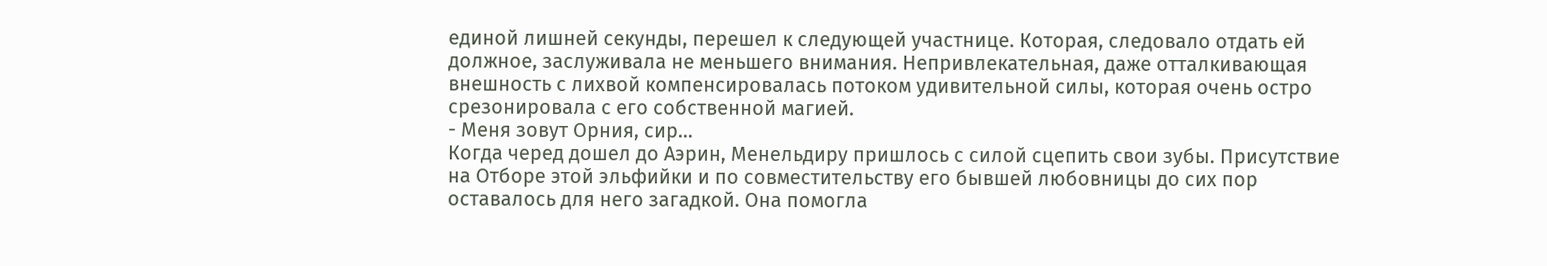единой лишней секунды, перешел к следующей участнице. Которая, следовало отдать ей должное, заслуживала не меньшего внимания. Непривлекательная, даже отталкивающая внешность с лихвой компенсировалась потоком удивительной силы, которая очень остро срезонировала с его собственной магией.
- Меня зовут Орния, сир…
Когда черед дошел до Аэрин, Менельдиру пришлось с силой сцепить свои зубы. Присутствие на Отборе этой эльфийки и по совместительству его бывшей любовницы до сих пор оставалось для него загадкой. Она помогла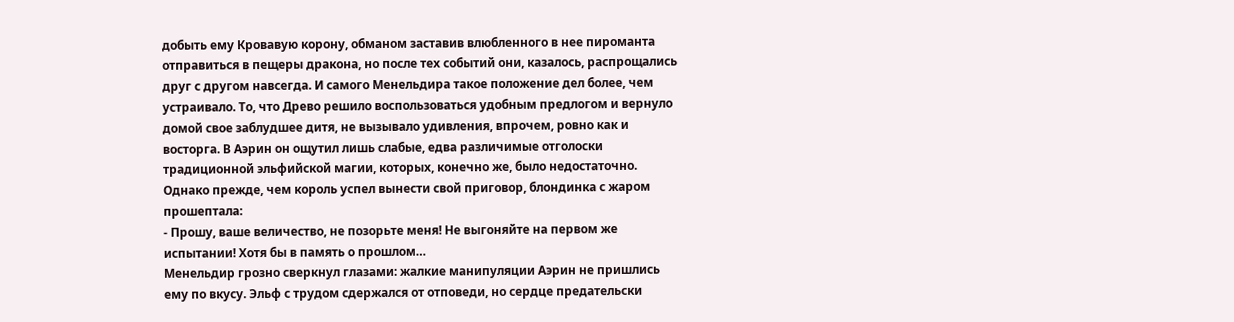добыть ему Кровавую корону, обманом заставив влюбленного в нее пироманта отправиться в пещеры дракона, но после тех событий они, казалось, распрощались друг с другом навсегда. И самого Менельдира такое положение дел более, чем устраивало. То, что Древо решило воспользоваться удобным предлогом и вернуло домой свое заблудшее дитя, не вызывало удивления, впрочем, ровно как и восторга. В Аэрин он ощутил лишь слабые, едва различимые отголоски традиционной эльфийской магии, которых, конечно же, было недостаточно. Однако прежде, чем король успел вынести свой приговор, блондинка с жаром прошептала:
- Прошу, ваше величество, не позорьте меня! Не выгоняйте на первом же испытании! Хотя бы в память о прошлом…
Менельдир грозно сверкнул глазами: жалкие манипуляции Аэрин не пришлись ему по вкусу. Эльф с трудом сдержался от отповеди, но сердце предательски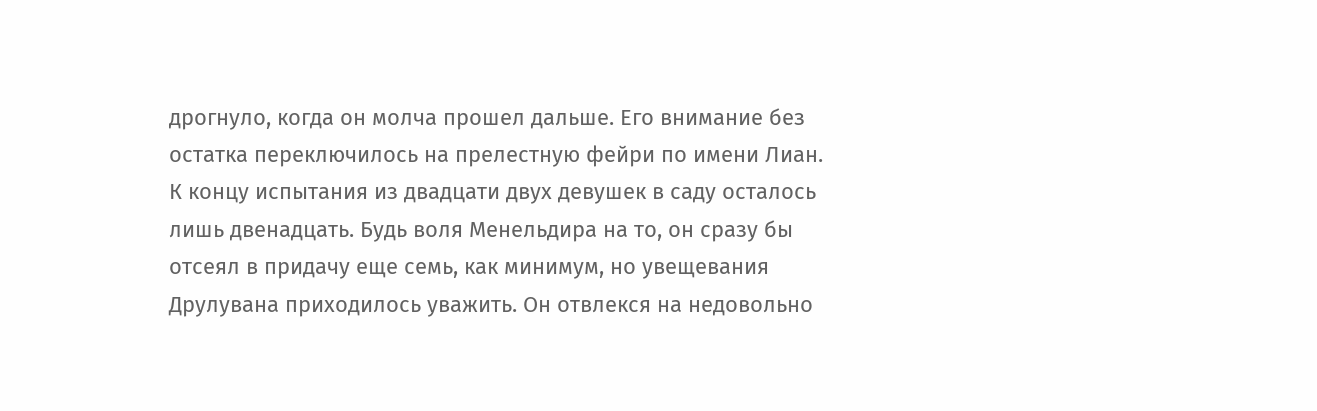дрогнуло, когда он молча прошел дальше. Его внимание без остатка переключилось на прелестную фейри по имени Лиан.
К концу испытания из двадцати двух девушек в саду осталось лишь двенадцать. Будь воля Менельдира на то, он сразу бы отсеял в придачу еще семь, как минимум, но увещевания Друлувана приходилось уважить. Он отвлекся на недовольно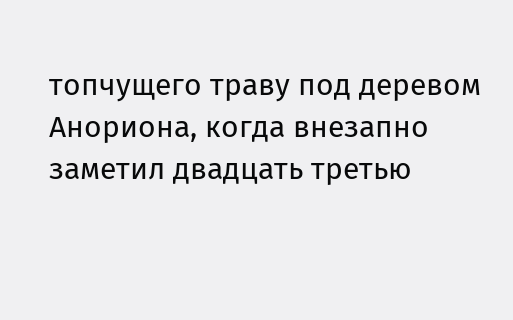топчущего траву под деревом Анориона, когда внезапно заметил двадцать третью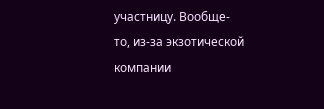участницу. Вообще-то, из-за экзотической компании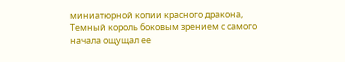миниатюрной копии красного дракона, Темный король боковым зрением с самого начала ощущал ее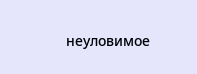неуловимое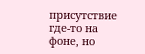присутствие где-то на фоне, но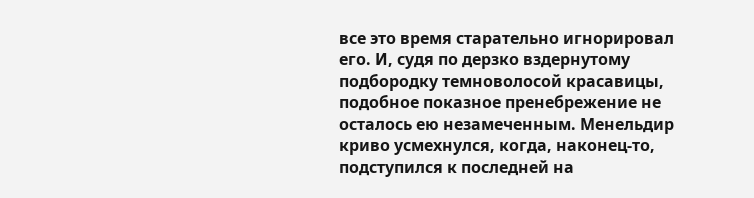все это время старательно игнорировал его. И, судя по дерзко вздернутому подбородку темноволосой красавицы, подобное показное пренебрежение не осталось ею незамеченным. Менельдир криво усмехнулся, когда, наконец-то, подступился к последней на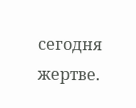сегодня жертве.